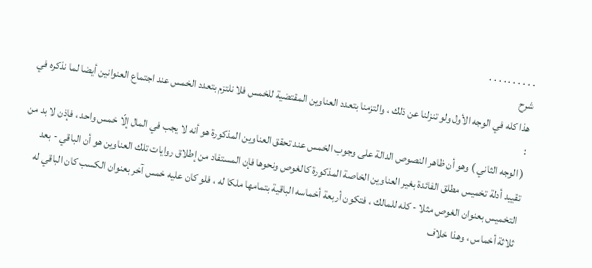. . . . . . . . . .
شرح
هذا كله في الوجه الأول ولو تنزلنا عن ذلك ، والتزمنا بتعدد العناوين المقتضية للخمس فلا نلتزم بتعدد الخمس عند اجتماع العنوانين أيضا لما نذكره في :
( الوجه الثاني ) وهو أن ظاهر النصوص الدالة على وجوب الخمس عند تحقق العناوين المذكورة هو أنه لا يجب في المال إلّا خمس واحد ، فإذن لا بد من تقييد أدلة تخميس مطلق الفائدة بغير العناوين الخاصة المذكورة كالغوص ونحوها فإن المستفاد من إطلاق روايات تلك العناوين هو أن الباقي - بعد التخميس بعنوان الغوص مثلا - كله للمالك ، فتكون أربعة أخماسه الباقية بتمامها ملكا له ، فلو كان عليه خمس آخر بعنوان الكسب كان الباقي له ثلاثة أخماس ، وهذا خلاف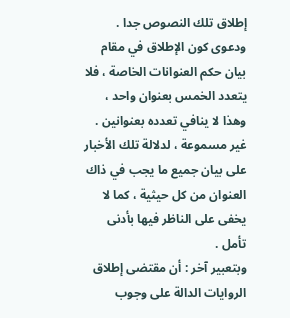إطلاق تلك النصوص جدا .
ودعوى كون الإطلاق في مقام بيان حكم العنوانات الخاصة ، فلا يتعدد الخمس بعنوان واحد ، وهذا لا ينافي تعدده بعنوانين .
غير مسموعة ، لدلالة تلك الأخبار على بيان جميع ما يجب في ذاك العنوان من كل حيثية ، كما لا يخفى على الناظر فيها بأدنى تأمل .
وبتعبير آخر : أن مقتضى إطلاق الروايات الدالة على وجوب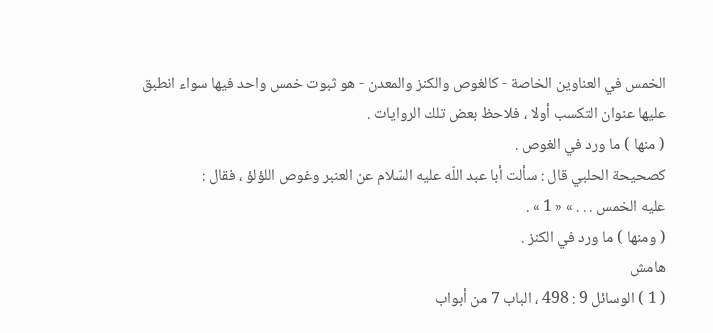الخمس في العناوين الخاصة - كالغوص والكنز والمعدن - هو ثبوت خمس واحد فيها سواء انطبق عليها عنوان التكسب أولا ، فلاحظ بعض تلك الروايات .
( منها ) ما ورد في الغوص .
كصحيحة الحلبي قال : سألت أبا عبد اللّه عليه السّلام عن العنبر وغوص اللؤلؤ ، فقال :
عليه الخمس . . . » « 1 » .
( ومنها ) ما ورد في الكنز .
هامش
( 1 ) الوسائل 9 : 498 ، الباب 7 من أبواب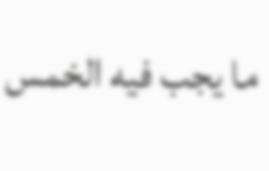ما يجب فيه الخمس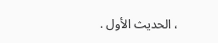، الحديث الأول .